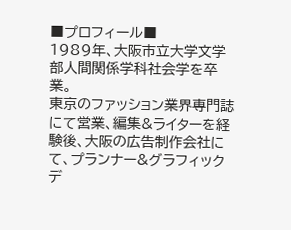■プロフィール■
1989年、大阪市立大学文学部人間関係学科社会学を卒業。
東京のファッション業界専門誌にて営業、編集&ライターを経験後、大阪の広告制作会社にて、プランナー&グラフィックデ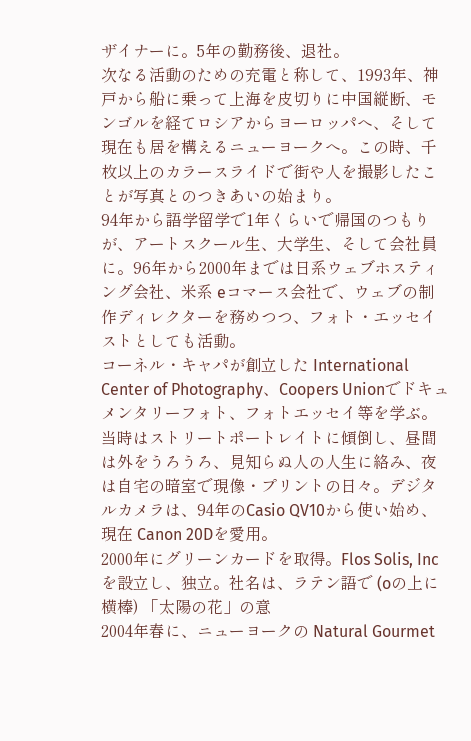ザイナーに。5年の勤務後、退社。
次なる活動のための充電と称して、1993年、神戸から船に乗って上海を皮切りに中国縦断、モンゴルを経てロシアからヨーロッパへ、そして現在も居を構えるニューヨークへ。この時、千枚以上のカラースライドで街や人を撮影したことが写真とのつきあいの始まり。
94年から語学留学で1年くらいで帰国のつもりが、アートスクール生、大学生、そして会社員に。96年から2000年までは日系ウェブホスティング会社、米系 eコマース会社で、ウェブの制作ディレクターを務めつつ、フォト・エッセイストとしても活動。
コーネル・キャパが創立した International Center of Photography、Coopers Unionでドキュメンタリーフォト、フォトエッセイ等を学ぶ。当時はストリートポートレイトに傾倒し、昼間は外をうろうろ、見知らぬ人の人生に絡み、夜は自宅の暗室で現像・プリントの日々。デジタルカメラは、94年のCasio QV10から使い始め、現在 Canon 20Dを愛用。
2000年にグリーンカードを取得。Flos Solis, Incを設立し、独立。社名は、ラテン語で (oの上に横棒) 「太陽の花」の意
2004年春に、ニューヨークの Natural Gourmet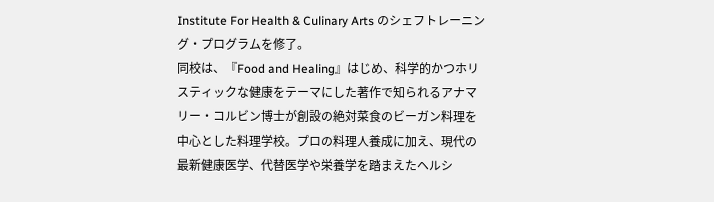Institute For Health & Culinary Arts のシェフトレーニング・プログラムを修了。
同校は、『Food and Healing』はじめ、科学的かつホリスティックな健康をテーマにした著作で知られるアナマリー・コルビン博士が創設の絶対菜食のビーガン料理を中心とした料理学校。プロの料理人養成に加え、現代の最新健康医学、代替医学や栄養学を踏まえたヘルシ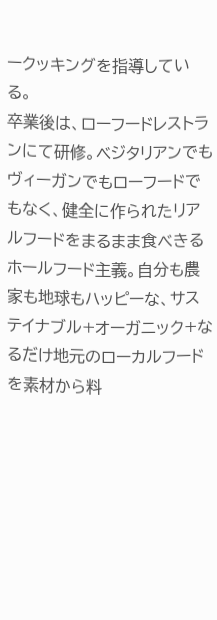ークッキングを指導している。
卒業後は、ローフードレストランにて研修。ベジタリアンでもヴィーガンでもローフードでもなく、健全に作られたリアルフードをまるまま食べきるホールフード主義。自分も農家も地球もハッピーな、サステイナブル+オーガニック+なるだけ地元のローカルフードを素材から料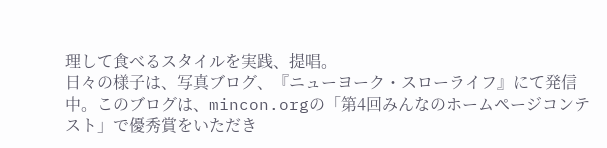理して食べるスタイルを実践、提唱。
日々の様子は、写真ブログ、『ニューヨーク・スローライフ』にて発信中。このブログは、mincon.orgの「第4回みんなのホームページコンテスト」で優秀賞をいただき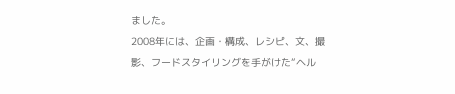ました。
2008年には、企画・構成、レシピ、文、撮影、フードスタイリングを手がけた“ヘル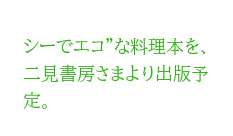シーでエコ”な料理本を、二見書房さまより出版予定。